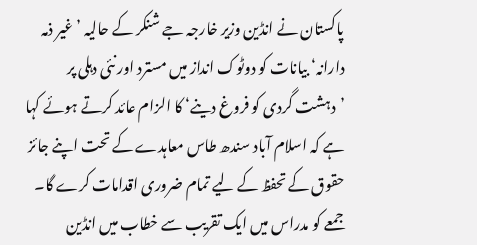پاکستان نے انڈین وزیر خارجہ جے شنکر کے حالیہ ’غیر ذمہ دارانہ‘ بیانات کو دوٹوک انداز میں مسترد اور نئی دہلی پر ’دہشت گردی کو فروغ دینے‘ کا الزام عائد کرتے ہوئے کہا ہے کہ اسلام آباد سندھ طاس معاہدے کے تحت اپنے جائز حقوق کے تحفظ کے لیے تمام ضروری اقدامات کرے گا۔ جمعے کو مدراس میں ایک تقریب سے خطاب میں انڈین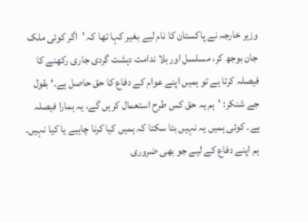وزیر خارجہ نے پاکستان کا نام لیے بغیر کہا تھا کہ ’اگر کوئی ملک جان بوجھ کر، مسلسل اور بلا ندامت دہشت گردی جاری رکھنے کا فیصلہ کرتا ہے تو ہمیں اپنے عوام کے دفاع کا حق حاصل ہے۔‘ بقول جے شنکر: ’ہم یہ حق کس طرح استعمال کریں گے، یہ ہمارا فیصلہ ہے۔ کوئی ہمیں یہ نہیں بتا سکتا کہ ہمیں کیا کرنا چاہیے یا کیا نہیں۔ ہم اپنے دفاع کے لیے جو بھی ضروری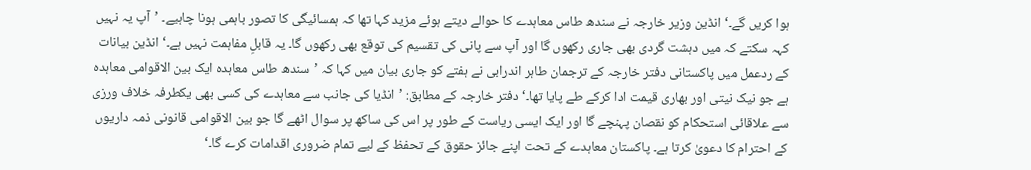ہوا کریں گے۔‘ انڈین وزیر خارجہ نے سندھ طاس معاہدے کا حوالے دیتے ہوئے مزید کہا تھا کہ ہمسائیگی کا تصور باہمی ہونا چاہیے۔ ’آپ یہ نہیں کہہ سکتے کہ میں دہشت گردی بھی جاری رکھوں گا اور آپ سے پانی کی تقسیم کی توقع بھی رکھوں گا۔ یہ قابلِ مفاہمت نہیں ہے۔‘ انڈین بیانات کے ردعمل میں پاکستانی دفتر خارجہ کے ترجمان طاہر اندرابی نے ہفتے کو جاری بیان میں کہا کہ ’سندھ طاس معاہدہ ایک بین الاقوامی معاہدہ ہے جو نیک نیتی اور بھاری قیمت ادا کرکے طے پایا تھا۔‘ دفتر خارجہ کے مطابق: ’انڈیا کی جانب سے معاہدے کی کسی بھی یکطرفہ خلاف ورزی سے علاقائی استحکام کو نقصان پہنچے گا اور ایک ایسی ریاست کے طور پر اس کی ساکھ پر سوال اٹھے گا جو بین الاقوامی قانونی ذمہ داریوں کے احترام کا دعویٰ کرتا ہے۔ پاکستان معاہدے کے تحت اپنے جائز حقوق کے تحفظ کے لیے تمام ضروری اقدامات کرے گا۔‘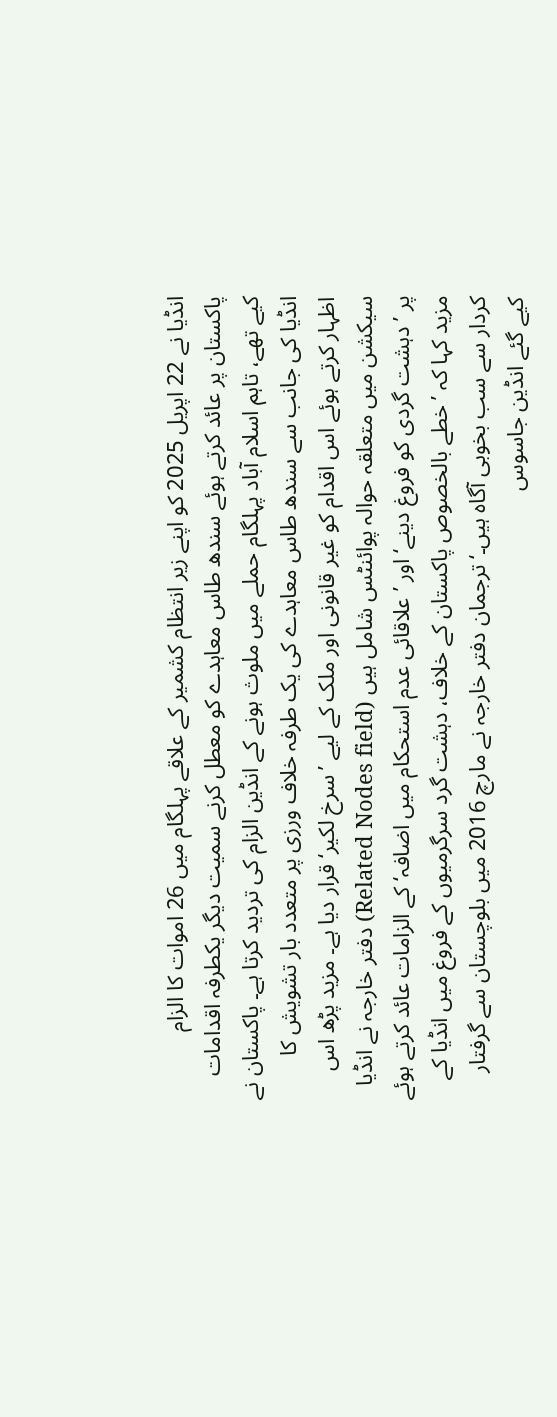انڈیا نے 22 اپریل 2025 کو اپنے زیر انتظام کشمیر کے علاقے پہلگام میں 26 اموات کا الزام پاکستان پر عائد کرتے ہوئے سندھ طاس معاہدے کو معطل کرنے سمیت دیگر یکطرفہ اقدامات کیے تھے، تاہم اسلام آباد پہلگام حملے میں ملوث ہونے کے انڈین الزام کی تردید کرتا ہے۔ پاکستان نے انڈیا کی جانب سے سندھ طاس معاہدے کی یک طرفہ خلاف ورزی پر متعدد بار تشویش کا اظہار کرتے ہوئے اس اقدام کو غیر قانونی اور ملک کے لیے ’سرخ لکیر‘ قرار دیا ہے۔ مزید پڑھ اس سیکشن میں متعلقہ حوالہ پوائنٹس شامل ہیں (Related Nodes field) دفتر خارجہ نے انڈیا پر ’دہشت گردی کو فروغ دینے‘ اور ’علاقائی عدم استحکام میں اضافہ‘ کے الزامات عائد کرتے ہوئے مزید کہا کہ ’خطے بالخصوص پاکستان کے خلاف، دہشت گرد سرگرمیوں کے فروغ میں انڈیا کے کردار سے سب بخوبی آگاہ ہیں۔‘ ترجمان دفتر خارجہ نے مارچ 2016 میں بلوچستان سے گرفتار کیے گئے انڈین جاسوس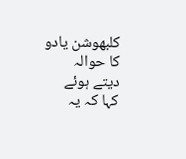کلبھوشن یادو کا حوالہ دیتے ہوئے کہا کہ یہ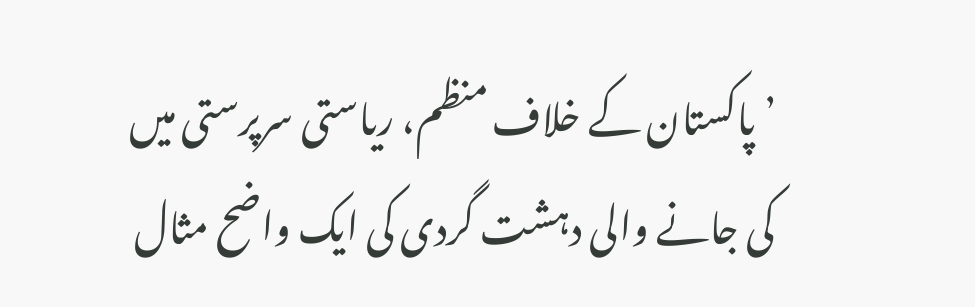’پاکستان کے خلاف منظم، ریاستی سرپرستی میں کی جانے والی دہشت گردی کی ایک واضح مثال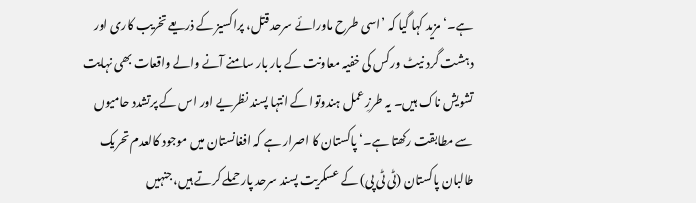ہے۔‘ مزید کہا گیا کہ ’اسی طرح ماورائے سرحد قتل، پراکسیز کے ذریعے تخریب کاری اور دہشت گرد نیٹ ورکس کی خفیہ معاونت کے بار بار سامنے آنے والے واقعات بھی نہایت تشویش ناک ہیں۔ یہ طرزِ عمل ہندوتوا کے انتہا پسند نظریے اور اس کے پرتشدد حامیوں سے مطابقت رکھتا ہے۔‘ پاکستان کا اصرار ہے کہ افغانستان میں موجود کالعدم تحریک طالبان پاکستان (ٹی ٹی پی) کے عسکریت پسند سرحد پار حملے کرتے ہیں، جنہیں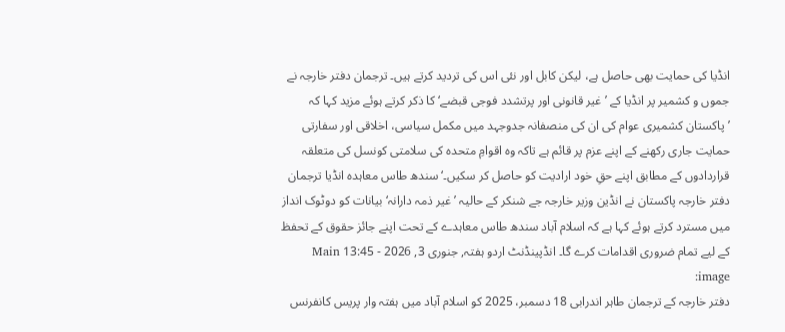انڈیا کی حمایت بھی حاصل ہے، لیکن کابل اور نئی اس کی تردید کرتے ہیں۔ ترجمان دفتر خارجہ نے جموں و کشمیر پر انڈیا کے ’غیر قانونی اور پرتشدد فوجی قبضے‘ کا ذکر کرتے ہوئے مزید کہا کہ ’پاکستان کشمیری عوام کی ان کی منصفانہ جدوجہد میں مکمل سیاسی، اخلاقی اور سفارتی حمایت جاری رکھنے کے اپنے عزم پر قائم ہے تاکہ وہ اقوامِ متحدہ کی سلامتی کونسل کی متعلقہ قراردادوں کے مطابق اپنے حقِ خود ارادیت کو حاصل کر سکیں۔‘ سندھ طاس معاہدہ انڈیا ترجمان دفتر خارجہ پاکستان نے انڈین وزیر خارجہ جے شنکر کے حالیہ ’غیر ذمہ دارانہ‘ بیانات کو دوٹوک انداز میں مسترد کرتے ہوئے کہا ہے کہ اسلام آباد سندھ طاس معاہدے کے تحت اپنے جائز حقوق کے تحفظ کے لیے تمام ضروری اقدامات کرے گا۔ انڈپینڈنٹ اردو ہفتہ, جنوری 3, 2026 - 13:45 Main image:
دفتر خارجہ کے ترجمان طاہر اندرابی 18 دسمبر، 2025 کو اسلام آباد میں ہفتہ وار پریس کانفرنس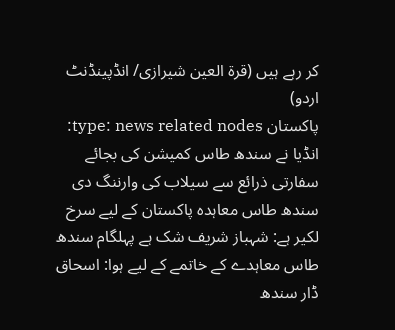کر رہے ہیں (قرۃ العین شیرازی/ انڈپینڈنٹ اردو)
پاکستان type: news related nodes: انڈیا نے سندھ طاس کمیشن کی بجائے سفارتی ذرائع سے سیلاب کی وارننگ دی سندھ طاس معاہدہ پاکستان کے لیے سرخ لکیر ہے: شہباز شریف شک ہے پہلگام سندھ طاس معاہدے کے خاتمے کے لیے ہوا: اسحاق ڈار سندھ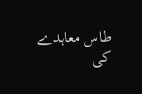طاس معاہدے کی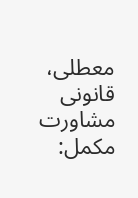معطلی، قانونی مشاورت مکمل: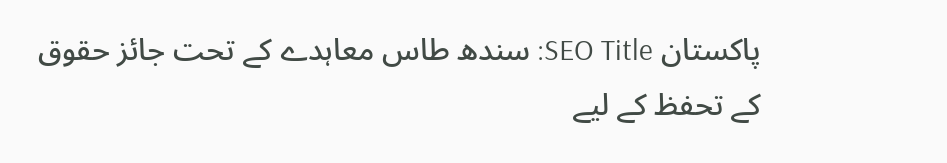پاکستان SEO Title: سندھ طاس معاہدے کے تحت جائز حقوق کے تحفظ کے لیے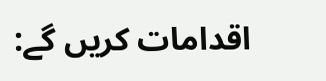اقدامات کریں گے: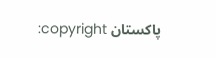پاکستان copyright: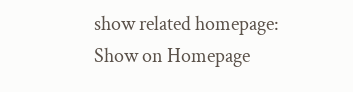show related homepage: Show on Homepage